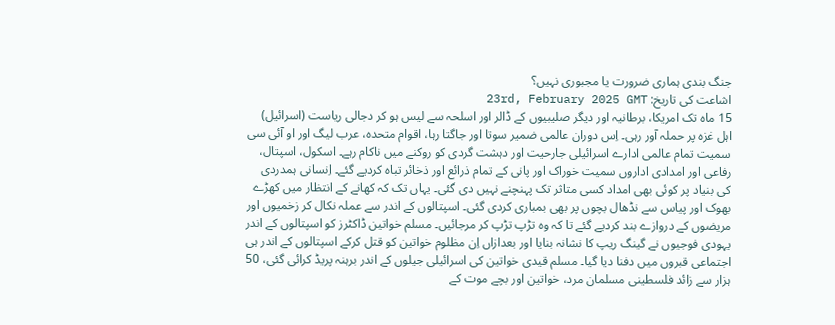جنگ بندی ہماری ضرورت یا مجبوری نہیں؟
اشاعت کی تاریخ: 23rd, February 2025 GMT
15 ماہ تک امریکا، برطانیہ اور دیگر صلیبیوں کے ڈالر اور اسلحہ سے لیس ہو کر دجالی ریاست (اسرائیل) اہل غزہ پر حملہ آور رہی۔ اِس دوران عالمی ضمیر سوتا اور جاگتا رہا، اقوام متحدہ، عرب لیگ اور او آئی سی سمیت تمام عالمی ادارے اسرائیلی جارحیت اور دہشت گردی کو روکنے میں ناکام رہے۔ اسکول، اسپتال، رفاعی اور امدادی اداروں سمیت خوراک اور پانی کے تمام ذرائع اور ذخائر تباہ کردیے گئے۔ اِنسانی ہمدردی کی بنیاد پر کوئی بھی امداد کسی متاثر تک پہنچنے نہیں دی گئی۔ یہاں تک کہ کھانے کے انتظار میں کھڑے بھوک اور پیاس سے نڈھال بچوں پر بھی بمباری کردی گئی۔ اسپتالوں کے اندر سے عملہ نکال کر زخمیوں اور مریضوں کے دروازے بند کردیے گئے تا کہ وہ تڑپ تڑپ کر مرجائیں۔ مسلم خواتین ڈاکٹرز کو اسپتالوں کے اندر یہودی فوجیوں نے گینگ ریپ کا نشانہ بنایا اور بعدازاں اِن مظلوم خواتین کو قتل کرکے اسپتالوں کے اندر ہی اجتماعی قبروں میں دفنا دیا گیا۔ مسلم قیدی خواتین کی اسرائیلی جیلوں کے اندر برہنہ پریڈ کرائی گئی، 50 ہزار سے زائد فلسطینی مسلمان مرد، خواتین اور بچے موت کے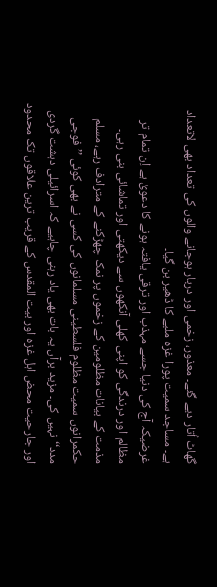گھاٹ اُتار دیے گئے۔ معذور، زخمی اور دربار ہوجانے والوں کی تعداد بھی لاتعداد ہے۔ مساجد سمیت پورا غزہ ملبے کا ڈھیر بن گیا۔
غرضیکہ آج کی دنیا جسے مہذب اور ترقی یافتہ ہونے کا دعویٰ ہے اِن تمام تر مظالم اور درندگی کو اپنی کھلی آنکھوں سے دیکھتی اور تماشائی بنی رہی۔ مذمت کے بیانات مظلومین کے زخموں پر نمک چھڑکنے کے مترادف رہے، مسلم حکمرانوں سمیت مظلوم فلسطینی مسلمانوں کی کسی نے بھی کوئی ’’فوجی مدد‘‘ نہیں کی۔ مزید برآں یہ بات بھی یاد رہنی چاہیے کہ اسرائیلی دہشت گردی اور جارحیت محض اہل غزہ اور بیت المقدس کے قریب ترین علاقوں تک محدود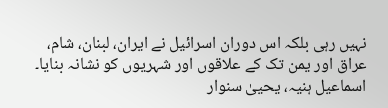نہیں رہی بلکہ اس دوران اسرائیل نے ایران، لبنان، شام، عراق اور یمن تک کے علاقوں اور شہریوں کو نشانہ بنایا۔ اسماعیل ہنیہ، یحییٰ سنوار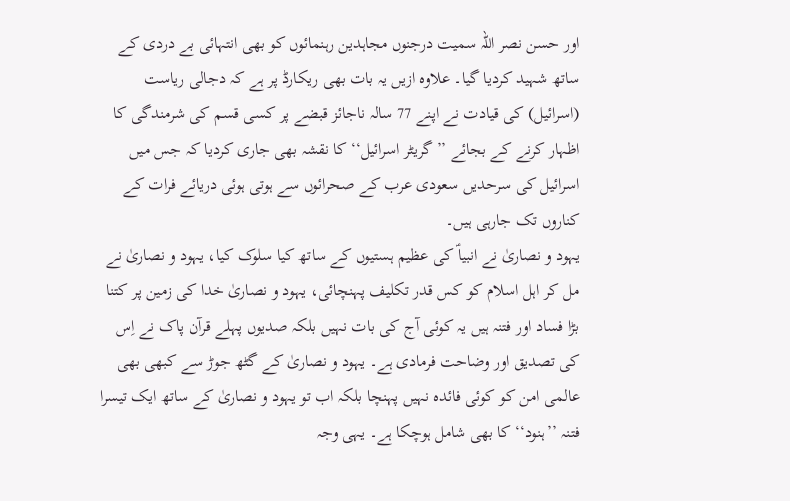اور حسن نصر اللہ سمیت درجنوں مجاہدین رہنمائوں کو بھی انتہائی بے دردی کے ساتھ شہید کردیا گیا۔ علاوہ ازیں یہ بات بھی ریکارڈ پر ہے کہ دجالی ریاست (اسرائیل) کی قیادت نے اپنے 77 سالہ ناجائز قبضے پر کسی قسم کی شرمندگی کا اظہار کرنے کے بجائے ’’گریٹر اسرائیل‘‘ کا نقشہ بھی جاری کردیا کہ جس میں اسرائیل کی سرحدیں سعودی عرب کے صحرائوں سے ہوتی ہوئی دریائے فرات کے کناروں تک جارہی ہیں۔
یہود و نصاریٰ نے انبیاؑ کی عظیم ہستیوں کے ساتھ کیا سلوک کیا، یہود و نصاریٰ نے مل کر اہل اسلام کو کس قدر تکلیف پہنچائی، یہود و نصاریٰ خدا کی زمین پر کتنا بڑا فساد اور فتنہ ہیں یہ کوئی آج کی بات نہیں بلکہ صدیوں پہلے قرآن پاک نے اِس کی تصدیق اور وضاحت فرمادی ہے۔ یہود و نصاریٰ کے گٹھ جوڑ سے کبھی بھی عالمی امن کو کوئی فائدہ نہیں پہنچا بلکہ اب تو یہود و نصاریٰ کے ساتھ ایک تیسرا فتنہ ’’ہنود‘‘ کا بھی شامل ہوچکا ہے۔ یہی وجہ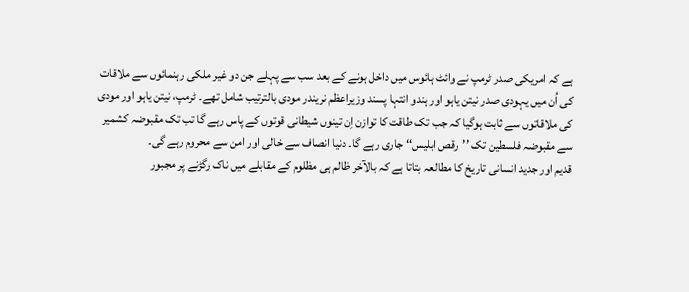ہے کہ امریکی صدر ٹرمپ نے وائٹ ہائوس میں داخل ہونے کے بعد سب سے پہلے جن دو غیر ملکی رہنمائوں سے ملاقات کی اُن میں یہودی صدر نیتن یاہو اور ہندو انتہا پسند وزیراعظم نریندر مودی بالترتیب شامل تھے۔ ٹرمپ، نیتن یاہو اور مودی کی ملاقاتوں سے ثابت ہوگیا کہ جب تک طاقت کا توازن اِن تینوں شیطانی قوتوں کے پاس رہے گا تب تک مقبوضہ کشمیر سے مقبوضہ فلسطین تک ’’رقص ابلیس‘‘ جاری رہے گا۔ دنیا انصاف سے خالی اور امن سے محروم رہے گی۔
قدیم اور جدید انسانی تاریخ کا مطالعہ بتاتا ہے کہ بالآخر ظالم ہی مظلوم کے مقابلے میں ناک رگڑنے پر مجبور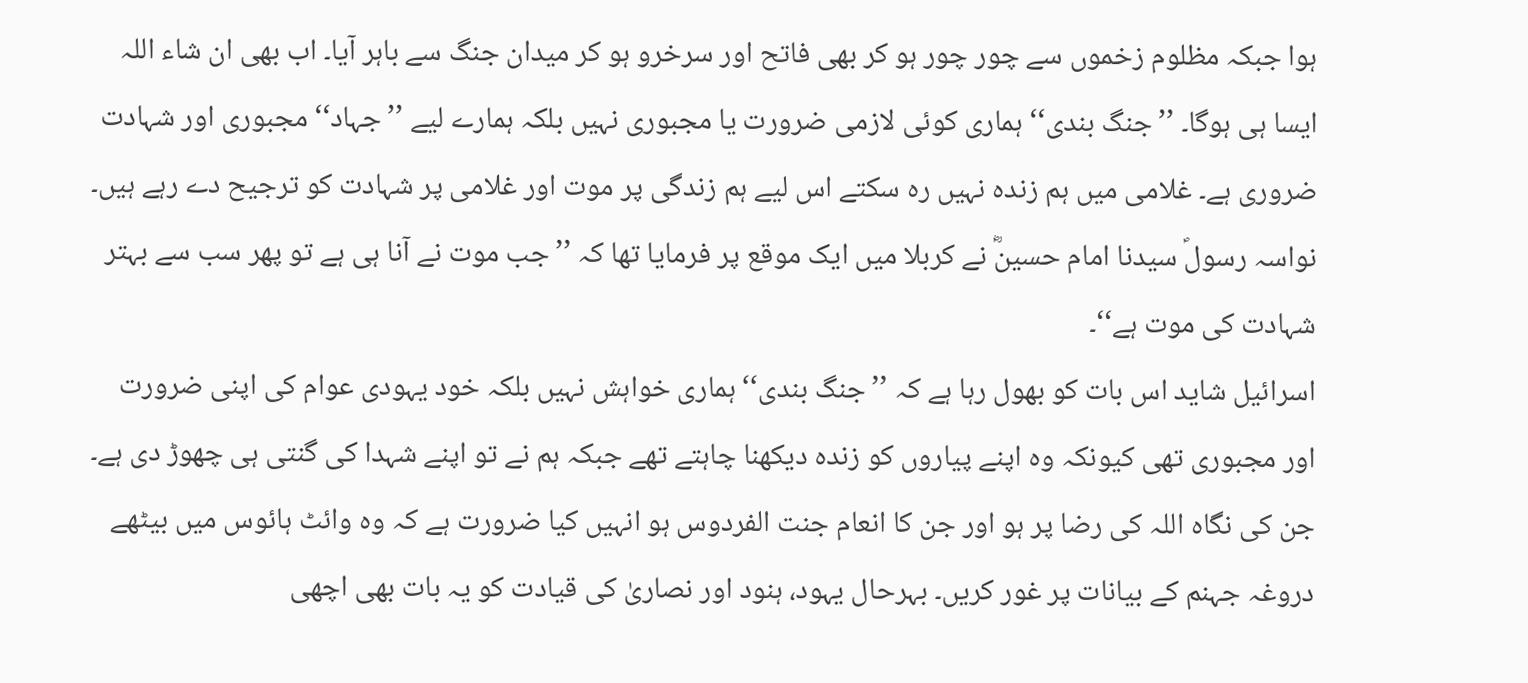ہوا جبکہ مظلوم زخموں سے چور چور ہو کر بھی فاتح اور سرخرو ہو کر میدان جنگ سے باہر آیا۔ اب بھی ان شاء اللہ ایسا ہی ہوگا۔ ’’جنگ بندی‘‘ ہماری کوئی لازمی ضرورت یا مجبوری نہیں بلکہ ہمارے لیے ’’جہاد‘‘ مجبوری اور شہادت ضروری ہے۔ غلامی میں ہم زندہ نہیں رہ سکتے اس لیے ہم زندگی پر موت اور غلامی پر شہادت کو ترجیح دے رہے ہیں۔ نواسہ رسولؐ سیدنا امام حسینؓ نے کربلا میں ایک موقع پر فرمایا تھا کہ ’’جب موت نے آنا ہی ہے تو پھر سب سے بہتر شہادت کی موت ہے‘‘۔
اسرائیل شاید اس بات کو بھول رہا ہے کہ ’’جنگ بندی‘‘ ہماری خواہش نہیں بلکہ خود یہودی عوام کی اپنی ضرورت اور مجبوری تھی کیونکہ وہ اپنے پیاروں کو زندہ دیکھنا چاہتے تھے جبکہ ہم نے تو اپنے شہدا کی گنتی ہی چھوڑ دی ہے۔ جن کی نگاہ اللہ کی رضا پر ہو اور جن کا انعام جنت الفردوس ہو انہیں کیا ضرورت ہے کہ وہ وائٹ ہائوس میں بیٹھے دروغہ جہنم کے بیانات پر غور کریں۔ بہرحال یہود، ہنود اور نصاریٰ کی قیادت کو یہ بات بھی اچھی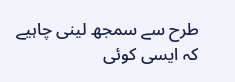طرح سے سمجھ لینی چاہیے کہ ایسی کوئی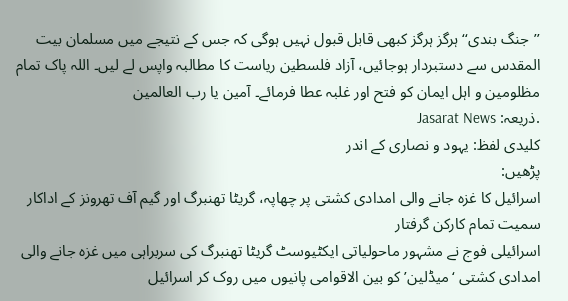’’جنگ بندی‘‘ ہرگز ہرگز کبھی قابل قبول نہیں ہوگی کہ جس کے نتیجے میں مسلمان بیت المقدس سے دستبردار ہوجائیں، آزاد فلسطین ریاست کا مطالبہ واپس لے لیں۔ اللہ پاک تمام مظلومین و اہل ایمان کو فتح اور غلبہ عطا فرمائے۔ آمین یا رب العالمین
.ذریعہ: Jasarat News
کلیدی لفظ: یہود و نصاری کے اندر
پڑھیں:
اسرائیل کا غزہ جانے والی امدادی کشتی پر چھاپہ، گریٹا تھنبرگ اور گیم آف تھرونز کے اداکار سمیت تمام کارکن گرفتار
اسرائیلی فوج نے مشہور ماحولیاتی ایکٹیوسٹ گریٹا تھنبرگ کی سربراہی میں غزہ جانے والی امدادی کشتی ‘میڈلین’ کو بین الاقوامی پانیوں میں روک کر اسرائیل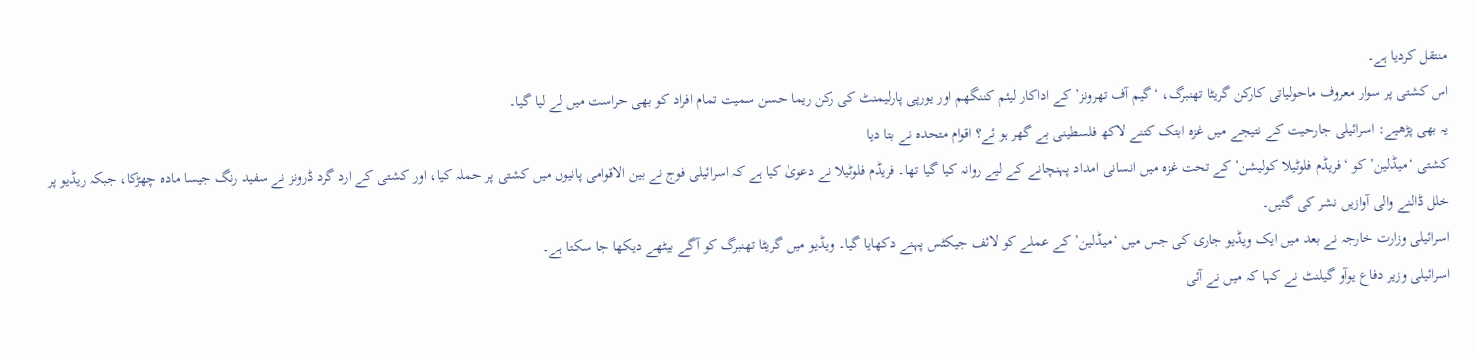منتقل کردیا ہے۔
اس کشتی پر سوار معروف ماحولیاتی کارکن گریٹا تھنبرگ، ‘گیم آف تھرونز’ کے اداکار لیئم کننگھم اور یورپی پارلیمنٹ کی رکن ریما حسن سمیت تمام افراد کو بھی حراست میں لے لیا گیا۔
یہ بھی پڑھیے: اسرائیلی جارحیت کے نتیجے میں غزہ ابتک کتنے لاکھ فلسطینی بے گھر ہو ئے؟ اقوام متحدہ نے بتا دیا
کشتی ‘میڈلین’ کو ‘فریڈم فلوٹیلا کولیشن’ کے تحت غزہ میں انسانی امداد پہنچانے کے لیے روانہ کیا گیا تھا۔ فریڈم فلوٹیلا نے دعویٰ کیا ہے کہ اسرائیلی فوج نے بین الاقوامی پانیوں میں کشتی پر حملہ کیا، اور کشتی کے ارد گرد ڈرونز نے سفید رنگ جیسا مادہ چھڑکا، جبکہ ریڈیو پر خلل ڈالنے والی آوازیں نشر کی گئیں۔
اسرائیلی وزارت خارجہ نے بعد میں ایک ویڈیو جاری کی جس میں ‘میڈلین’ کے عملے کو لائف جیکٹس پہنے دکھایا گیا۔ ویڈیو میں گریٹا تھنبرگ کو آگے بیٹھے دیکھا جا سکتا ہے۔
اسرائیلی وزیر دفاع یوآو گیلنٹ نے کہا کہ میں نے آئی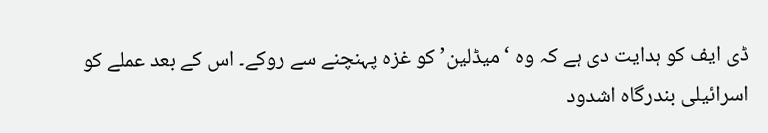ڈی ایف کو ہدایت دی ہے کہ وہ ‘میڈلین’ کو غزہ پہنچنے سے روکے۔ اس کے بعد عملے کو اسرائیلی بندرگاہ اشدود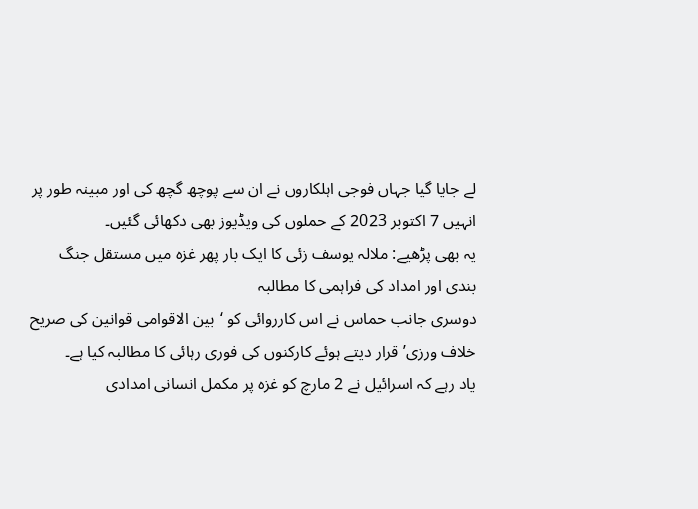لے جایا گیا جہاں فوجی اہلکاروں نے ان سے پوچھ گچھ کی اور مبینہ طور پر انہیں 7 اکتوبر 2023 کے حملوں کی ویڈیوز بھی دکھائی گئیں۔
یہ بھی پڑھیے: ملالہ یوسف زئی کا ایک بار پھر غزہ میں مستقل جنگ بندی اور امداد کی فراہمی کا مطالبہ
دوسری جانب حماس نے اس کارروائی کو ‘بین الاقوامی قوانین کی صریح خلاف ورزی’ قرار دیتے ہوئے کارکنوں کی فوری رہائی کا مطالبہ کیا ہے۔
یاد رہے کہ اسرائیل نے 2 مارچ کو غزہ پر مکمل انسانی امدادی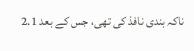ناکہ بندی نافذ کی تھی، جس کے بعد 2.1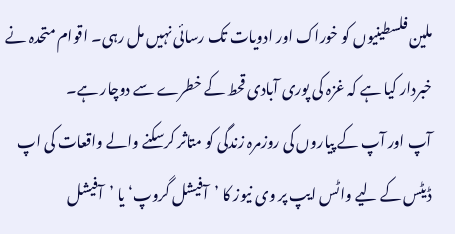ملین فلسطینیوں کو خوراک اور ادویات تک رسائی نہیں مل رہی۔ اقوام متحدہ نے خبردار کیا ہے کہ غزہ کی پوری آبادی قحط کے خطرے سے دوچار ہے۔
آپ اور آپ کے پیاروں کی روزمرہ زندگی کو متاثر کرسکنے والے واقعات کی اپ ڈیٹس کے لیے واٹس ایپ پر وی نیوز کا ’آفیشل گروپ‘ یا ’آفیشل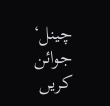چینل‘ جوائن کریں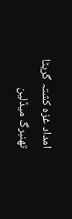امداد غزہ کشتہ گریٹا تھنبرگ میڈلین